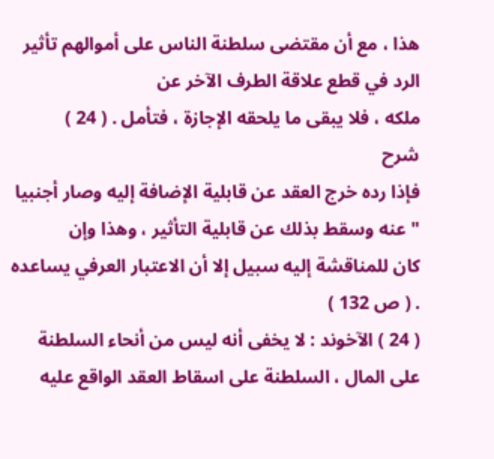هذا ، مع أن مقتضى سلطنة الناس على أموالهم تأثير الرد في قطع علاقة الطرف الآخر عن
ملكه ، فلا يبقى ما يلحقه الإجازة ، فتأمل . ( 24 )
شرح
فإذا رده خرج العقد عن قابلية الإضافة إليه وصار أجنبيا " عنه وسقط بذلك عن قابلية التأثير ، وهذا وإن
كان للمناقشة إليه سبيل إلا أن الاعتبار العرفي يساعده . ( ص 132 )
( 24 ) الآخوند : لا يخفى أنه ليس من أنحاء السلطنة على المال ، السلطنة على اسقاط العقد الواقع عليه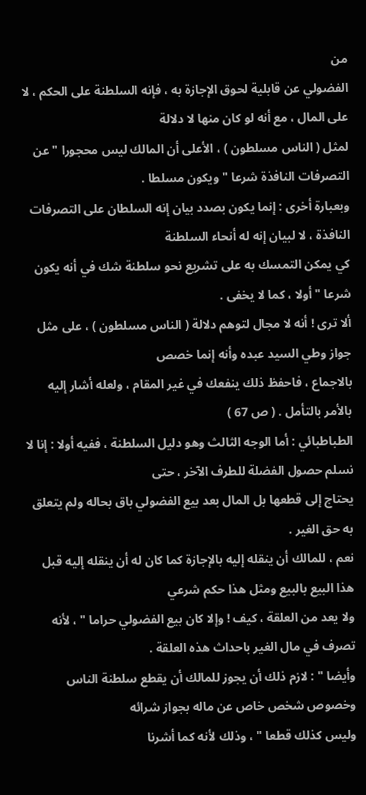من
الفضولي عن قابلية لحوق الإجازة به ، فإنه السلطنة على الحكم ، لا على المال ، مع أنه لو كان منها لا دلالة
لمثل ( الناس مسلطون ) ، الأعلى أن المالك ليس محجورا " عن التصرفات النافذة شرعا " ويكون مسلطا .
وبعبارة أخرى : إنما يكون بصدد بيان إنه السلطان على التصرفات النافذة ، لا لبيان إنه له أنحاء السلطنة
كي يمكن التمسك به على تشريع نحو سلطنة شك في أنه يكون شرعا " أولا ، كما لا يخفى .
ألا ترى ! أنه لا مجال لتوهم دلالة ( الناس مسلطون ) ، على مثل جواز وطي السيد عبده وأنه إنما خصص
بالاجماع ، فاحفظ ذلك ينفعك في غير المقام ، ولعله أشار إليه بالأمر بالتأمل . ( ص 67 )
الطباطبائي : أما الوجه الثالث وهو دليل السلطنة ، ففيه أولا : إنا لا نسلم حصول الفضلة للطرف الآخر ، حتى
يحتاج إلى قطعها بل المال بعد بيع الفضولي باق بحاله ولم يتعلق به حق الغير .
نعم ، للمالك أن ينقله إليه بالإجازة كما كان له أن ينقله إليه قبل هذا البيع بالبيع ومثل هذا حكم شرعي
ولا يعد من العلقة ، كيف ! وإلا كان بيع الفضولي حراما " ، لأنه تصرف في مال الغير باحداث هذه العلقة .
وأيضا " : لازم ذلك أن يجوز للمالك أن يقطع سلطنة الناس وخصوص شخص خاص عن ماله بجواز شرائه
وليس كذلك قطعا " ، وذلك لأنه كما أشرنا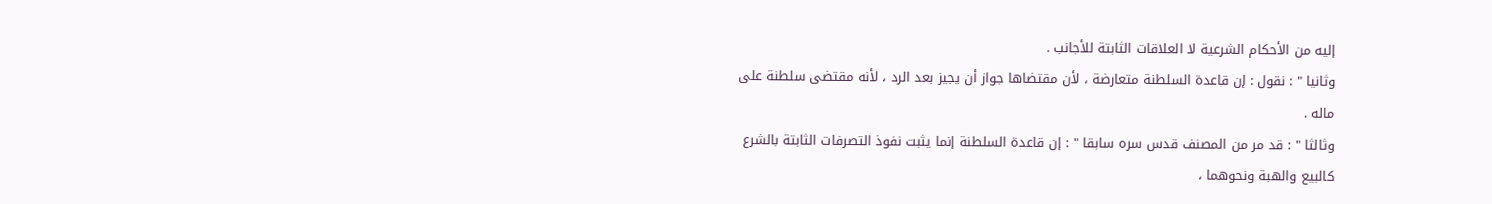إليه من الأحكام الشرعية لا العلاقات الثابتة للأجانب .
وثانيا " : نقول : إن قاعدة السلطنة متعارضة ، لأن مقتضاها جواز أن يجيز بعد الرد ، لأنه مقتضى سلطنة على
ماله .
وثالثا " : قد مر من المصنف قدس سره سابقا " : إن قاعدة السلطنة إنما يثبت نفوذ التصرفات الثابتة بالشرع
كالبيع والهبة ونحوهما ،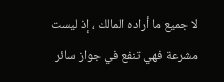لا جميع ما أراده المالك ، إذ ليست مشرعة فهي تنفع في جواز سائر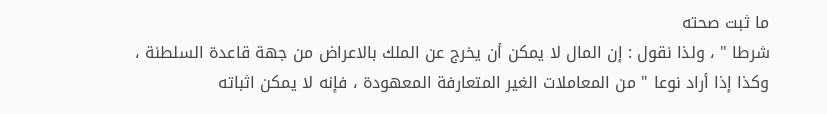ما ثبت صحته
شرطا " ، ولذا نقول : إن المال لا يمكن أن يخرج عن الملك بالاعراض من جهة قاعدة السلطنة ،
وكذا إذا أراد نوعا " من المعاملات الغير المتعارفة المعهودة ، فإنه لا يمكن اثباته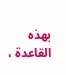بهذه القاعدة ،